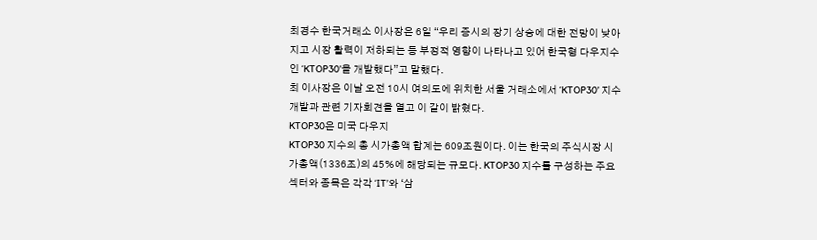최경수 한국거래소 이사장은 6일 “우리 증시의 장기 상승에 대한 전망이 낮아지고 시장 활력이 저하되는 등 부정적 영향이 나타나고 있어 한국형 다우지수인 ‘KTOP30’을 개발했다”고 말했다.
최 이사장은 이날 오전 10시 여의도에 위치한 서울 거래소에서 ‘KTOP30’ 지수 개발과 관련 기자회견을 열고 이 같이 밝혔다.
KTOP30은 미국 다우지
KTOP30 지수의 총 시가총액 합계는 609조원이다. 이는 한국의 주식시장 시가총액(1336조)의 45%에 해당되는 규모다. KTOP30 지수를 구성하는 주요 섹터와 종목은 각각 ‘IT’와 ‘삼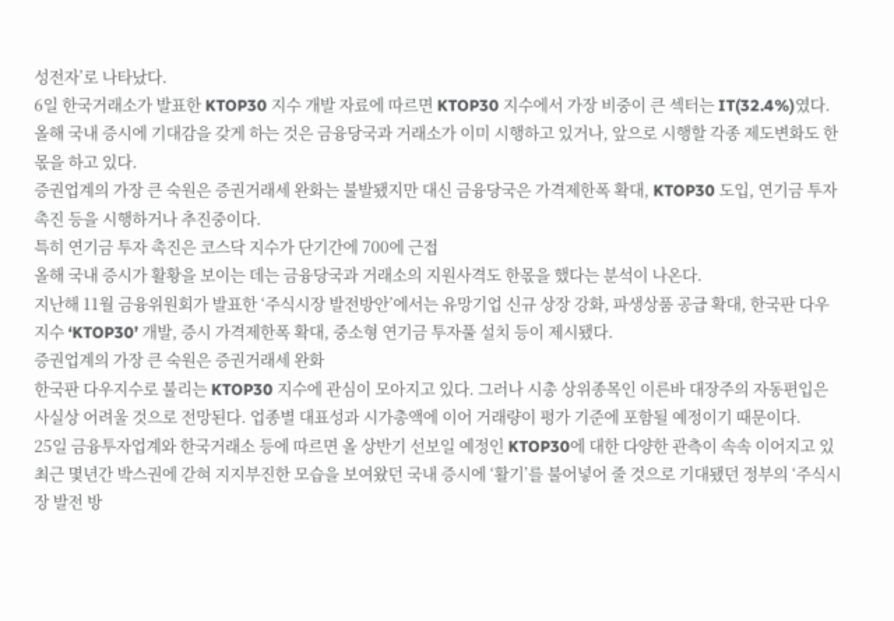성전자’로 나타났다.
6일 한국거래소가 발표한 KTOP30 지수 개발 자료에 따르면 KTOP30 지수에서 가장 비중이 큰 섹터는 IT(32.4%)였다.
올해 국내 증시에 기대감을 갖게 하는 것은 금융당국과 거래소가 이미 시행하고 있거나, 앞으로 시행할 각종 제도변화도 한몫을 하고 있다.
증권업계의 가장 큰 숙원은 증권거래세 완화는 불발됐지만 대신 금융당국은 가격제한폭 확대, KTOP30 도입, 연기금 투자 촉진 등을 시행하거나 추진중이다.
특히 연기금 투자 촉진은 코스닥 지수가 단기간에 700에 근접
올해 국내 증시가 활황을 보이는 데는 금융당국과 거래소의 지원사격도 한몫을 했다는 분석이 나온다.
지난해 11월 금융위원회가 발표한 ‘주식시장 발전방안’에서는 유망기업 신규 상장 강화, 파생상품 공급 확대, 한국판 다우지수 ‘KTOP30’ 개발, 증시 가격제한폭 확대, 중소형 연기금 투자풀 설치 등이 제시됐다.
증권업계의 가장 큰 숙원은 증권거래세 완화
한국판 다우지수로 불리는 KTOP30 지수에 관심이 모아지고 있다. 그러나 시총 상위종목인 이른바 대장주의 자동편입은 사실상 어려울 것으로 전망된다. 업종별 대표성과 시가총액에 이어 거래량이 평가 기준에 포함될 예정이기 때문이다.
25일 금융투자업계와 한국거래소 등에 따르면 올 상반기 선보일 예정인 KTOP30에 대한 다양한 관측이 속속 이어지고 있
최근 몇년간 박스권에 갇혀 지지부진한 모습을 보여왔던 국내 증시에 ‘활기’를 불어넣어 줄 것으로 기대됐던 정부의 ‘주식시장 발전 방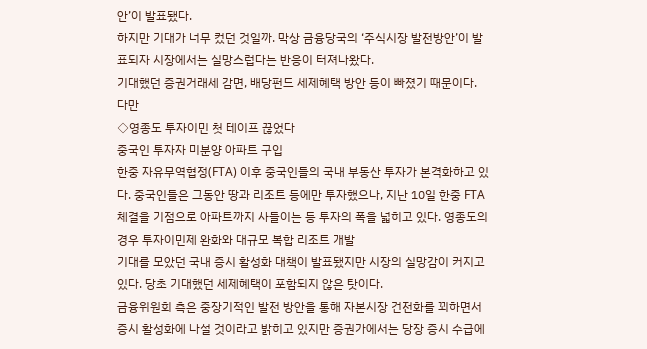안’이 발표됐다.
하지만 기대가 너무 컸던 것일까. 막상 금융당국의 ‘주식시장 발전방안’이 발표되자 시장에서는 실망스럽다는 반응이 터져나왔다.
기대했던 증권거래세 감면, 배당펀드 세제혜택 방안 등이 빠졌기 때문이다. 다만
◇영종도 투자이민 첫 테이프 끊었다
중국인 투자자 미분양 아파트 구입
한중 자유무역협정(FTA) 이후 중국인들의 국내 부동산 투자가 본격화하고 있다. 중국인들은 그동안 땅과 리조트 등에만 투자했으나, 지난 10일 한중 FTA 체결을 기점으로 아파트까지 사들이는 등 투자의 폭을 넓히고 있다. 영종도의 경우 투자이민제 완화와 대규모 복합 리조트 개발
기대를 모았던 국내 증시 활성화 대책이 발표됐지만 시장의 실망감이 커지고 있다. 당초 기대했던 세제혜택이 포함되지 않은 탓이다.
금융위원회 측은 중장기적인 발전 방안을 통해 자본시장 건전화를 꾀하면서 증시 활성화에 나설 것이라고 밝히고 있지만 증권가에서는 당장 증시 수급에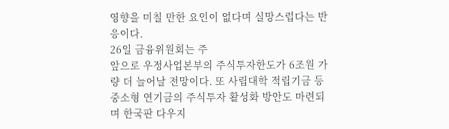영향을 미칠 만한 요인이 없다며 실망스럽다는 반응이다.
26일 금융위원회는 주
앞으로 우정사업본부의 주식투자한도가 6조원 가량 더 늘어날 전망이다. 또 사립대학 적립기금 등 중소형 연기금의 주식투자 활성화 방안도 마련되며 한국판 다우지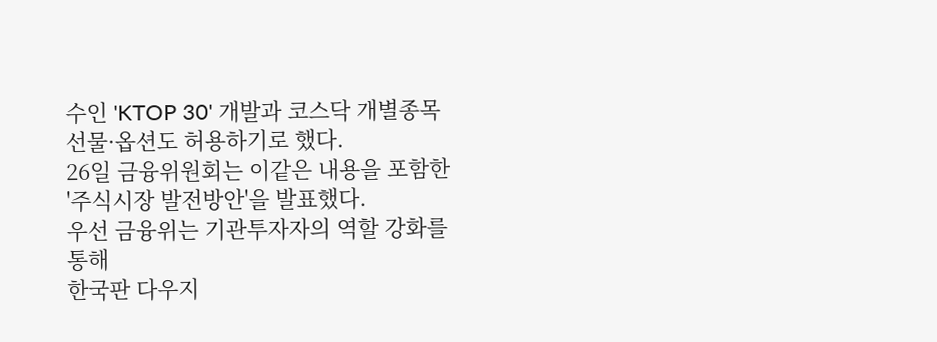수인 'KTOP 30' 개발과 코스닥 개별종목 선물·옵션도 허용하기로 했다.
26일 금융위원회는 이같은 내용을 포함한 '주식시장 발전방안'을 발표했다.
우선 금융위는 기관투자자의 역할 강화를 통해
한국판 다우지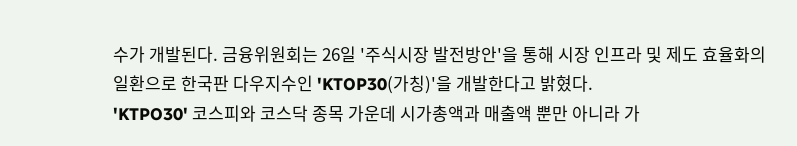수가 개발된다. 금융위원회는 26일 '주식시장 발전방안'을 통해 시장 인프라 및 제도 효율화의 일환으로 한국판 다우지수인 'KTOP30(가칭)'을 개발한다고 밝혔다.
'KTPO30' 코스피와 코스닥 종목 가운데 시가총액과 매출액 뿐만 아니라 가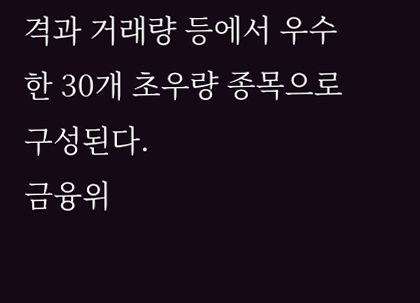격과 거래량 등에서 우수한 30개 초우량 종목으로 구성된다.
금융위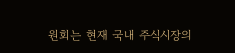원회는 현재 국내 주식시장의